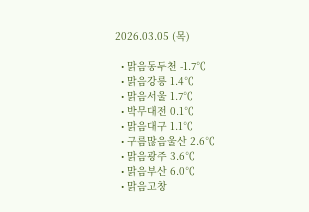2026.03.05 (목)

  • 맑음동두천 -1.7℃
  • 맑음강릉 1.4℃
  • 맑음서울 1.7℃
  • 박무대전 0.1℃
  • 맑음대구 1.1℃
  • 구름많음울산 2.6℃
  • 맑음광주 3.6℃
  • 맑음부산 6.0℃
  • 맑음고창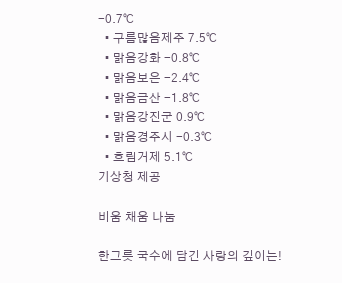-0.7℃
  • 구름많음제주 7.5℃
  • 맑음강화 -0.8℃
  • 맑음보은 -2.4℃
  • 맑음금산 -1.8℃
  • 맑음강진군 0.9℃
  • 맑음경주시 -0.3℃
  • 흐림거제 5.1℃
기상청 제공

비움 채움 나눔

한그릇 국수에 담긴 사랑의 깊이는!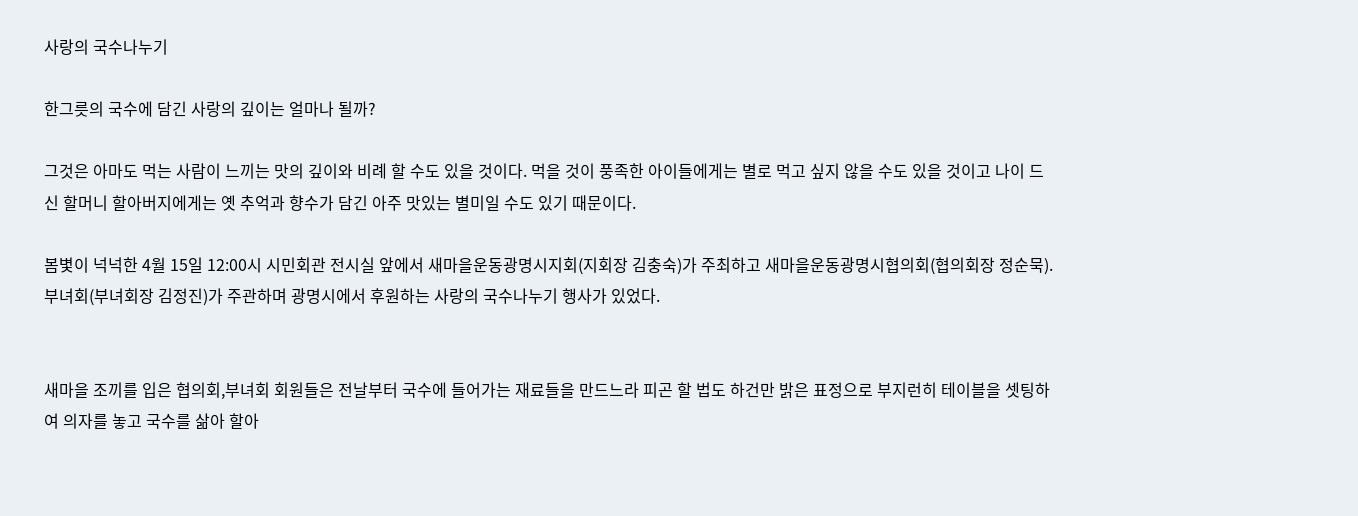사랑의 국수나누기

한그릇의 국수에 담긴 사랑의 깊이는 얼마나 될까?

그것은 아마도 먹는 사람이 느끼는 맛의 깊이와 비례 할 수도 있을 것이다. 먹을 것이 풍족한 아이들에게는 별로 먹고 싶지 않을 수도 있을 것이고 나이 드신 할머니 할아버지에게는 옛 추억과 향수가 담긴 아주 맛있는 별미일 수도 있기 때문이다.

봄볓이 넉넉한 4월 15일 12:00시 시민회관 전시실 앞에서 새마을운동광명시지회(지회장 김충숙)가 주최하고 새마을운동광명시협의회(협의회장 정순묵).부녀회(부녀회장 김정진)가 주관하며 광명시에서 후원하는 사랑의 국수나누기 행사가 있었다.


새마을 조끼를 입은 협의회,부녀회 회원들은 전날부터 국수에 들어가는 재료들을 만드느라 피곤 할 법도 하건만 밝은 표정으로 부지런히 테이블을 셋팅하여 의자를 놓고 국수를 삶아 할아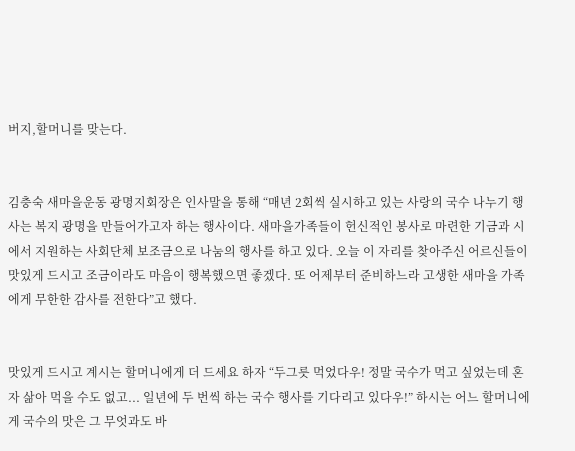버지,할머니를 맞는다.


김충숙 새마을운동 광명지회장은 인사말을 통해 “매년 2회씩 실시하고 있는 사랑의 국수 나누기 행사는 복지 광명을 만들어가고자 하는 행사이다. 새마을가족들이 헌신적인 봉사로 마련한 기금과 시에서 지원하는 사회단체 보조금으로 나눔의 행사를 하고 있다. 오늘 이 자리를 찾아주신 어르신들이 맛있게 드시고 조금이라도 마음이 행복했으면 좋겠다. 또 어제부터 준비하느라 고생한 새마을 가족에게 무한한 감사를 전한다”고 했다.


맛있게 드시고 계시는 할머니에게 더 드세요 하자 “두그릇 먹었다우! 정말 국수가 먹고 싶었는데 혼자 삶아 먹을 수도 없고... 일년에 두 번씩 하는 국수 행사를 기다리고 있다우!” 하시는 어느 할머니에게 국수의 맛은 그 무엇과도 바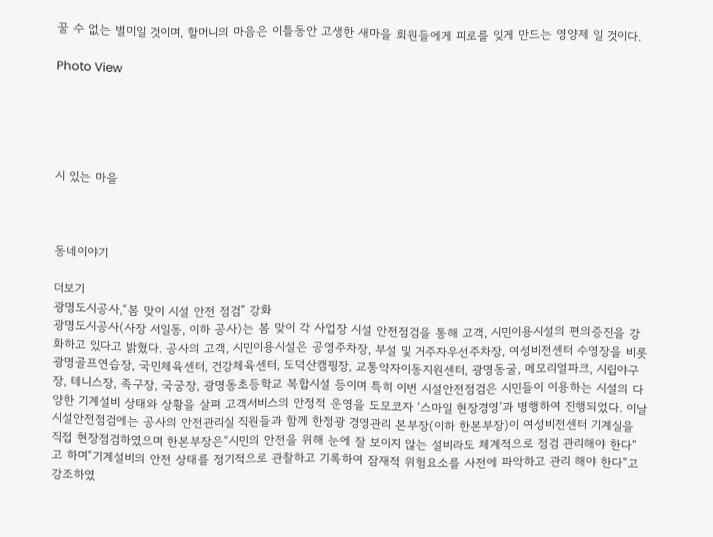꿀 수 없는 별미일 것이며, 할머니의 마음은 이틀동안 고생한 새마을 회원들에게 피로를 잊게 만드는 영양제 일 것이다.

Photo View





시 있는 마을



동네이야기

더보기
광명도시공사,“봄 맞이 시설 안전 점검” 강화
광명도시공사(사장 서일동, 이하 공사)는 봄 맞이 각 사업장 시설 안전점검을 통해 고객, 시민이용시설의 편의증진을 강화하고 있다고 밝혔다. 공사의 고객, 시민이용시설은 공영주차장, 부설 및 거주자우선주차장, 여성비전센터 수영장을 비롯 광명골프연습장, 국민체육센터, 건강체육센터, 도덕산캠핑장, 교통약자이동지원센터, 광명동굴, 메모리얼파크, 시립야구장, 테니스장, 족구장, 국궁장, 광명동초등학교 복합시설 등이며 특히 이번 시설안전점검은 시민들이 이용하는 시설의 다양한 기계설비 상태와 상황을 살펴 고객서비스의 안정적 운영을 도모코자 ‘스마일 현장경영’과 병행하여 진행되었다. 이날 시설안전점검에는 공사의 안전관리실 직원들과 함께 한정광 경영관리 본부장(이하 한본부장)이 여성비전센터 기계실을 직접 현장점검하였으며 한본부장은“시민의 안전을 위해 눈에 잘 보이지 않는 설비라도 체계적으로 점검 관리해야 한다”고 하며“기계설비의 안전 상태를 정기적으로 관찰하고 기록하여 잠재적 위험요소를 사전에 파악하고 관리 해야 한다”고 강조하였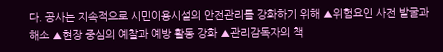다. 공사는 지속적으로 시민이용시설의 안전관리를 강화하기 위해 ▲위험요인 사전 발굴과 해소 ▲현장 중심의 예찰과 예방 활동 강화 ▲관리감독자의 책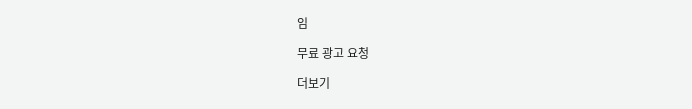임

무료 광고 요청

더보기